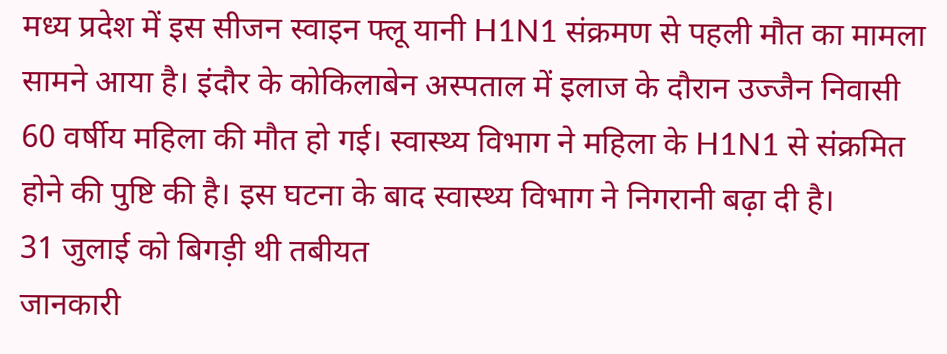मध्य प्रदेश में इस सीजन स्वाइन फ्लू यानी H1N1 संक्रमण से पहली मौत का मामला सामने आया है। इंदौर के कोकिलाबेन अस्पताल में इलाज के दौरान उज्जैन निवासी 60 वर्षीय महिला की मौत हो गई। स्वास्थ्य विभाग ने महिला के H1N1 से संक्रमित होने की पुष्टि की है। इस घटना के बाद स्वास्थ्य विभाग ने निगरानी बढ़ा दी है।
31 जुलाई को बिगड़ी थी तबीयत
जानकारी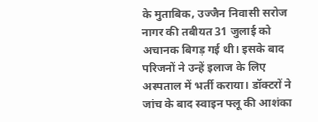के मुताबिक, उज्जैन निवासी सरोज नागर की तबीयत 31 जुलाई को अचानक बिगड़ गई थी। इसके बाद परिजनों ने उन्हें इलाज के लिए अस्पताल में भर्ती कराया। डॉक्टरों ने जांच के बाद स्वाइन फ्लू की आशंका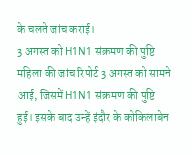के चलते जांच कराई।
3 अगस्त को H1N1 संक्रमण की पुष्टि
महिला की जांच रिपोर्ट 3 अगस्त को सामने आई, जिसमें H1N1 संक्रमण की पुष्टि हुई। इसके बाद उन्हें इंदौर के कोकिलाबेन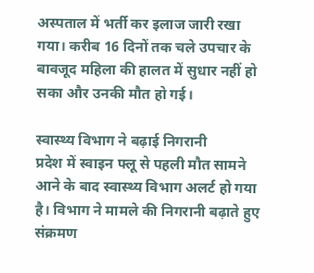अस्पताल में भर्ती कर इलाज जारी रखा गया। करीब 16 दिनों तक चले उपचार के बावजूद महिला की हालत में सुधार नहीं हो सका और उनकी मौत हो गई।

स्वास्थ्य विभाग ने बढ़ाई निगरानी
प्रदेश में स्वाइन फ्लू से पहली मौत सामने आने के बाद स्वास्थ्य विभाग अलर्ट हो गया है। विभाग ने मामले की निगरानी बढ़ाते हुए संक्रमण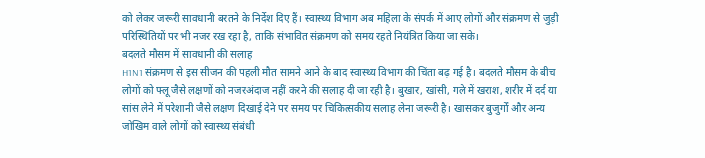को लेकर जरूरी सावधानी बरतने के निर्देश दिए हैं। स्वास्थ्य विभाग अब महिला के संपर्क में आए लोगों और संक्रमण से जुड़ी परिस्थितियों पर भी नजर रख रहा है, ताकि संभावित संक्रमण को समय रहते नियंत्रित किया जा सके।
बदलते मौसम में सावधानी की सलाह
H1N1 संक्रमण से इस सीजन की पहली मौत सामने आने के बाद स्वास्थ्य विभाग की चिंता बढ़ गई है। बदलते मौसम के बीच लोगों को फ्लू जैसे लक्षणों को नजरअंदाज नहीं करने की सलाह दी जा रही है। बुखार, खांसी, गले में खराश, शरीर में दर्द या सांस लेने में परेशानी जैसे लक्षण दिखाई देने पर समय पर चिकित्सकीय सलाह लेना जरूरी है। खासकर बुजुर्गों और अन्य जोखिम वाले लोगों को स्वास्थ्य संबंधी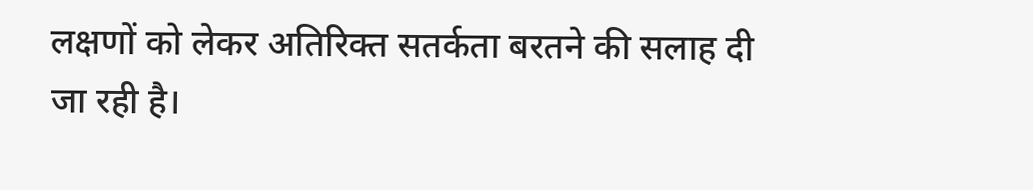लक्षणों को लेकर अतिरिक्त सतर्कता बरतने की सलाह दी जा रही है।